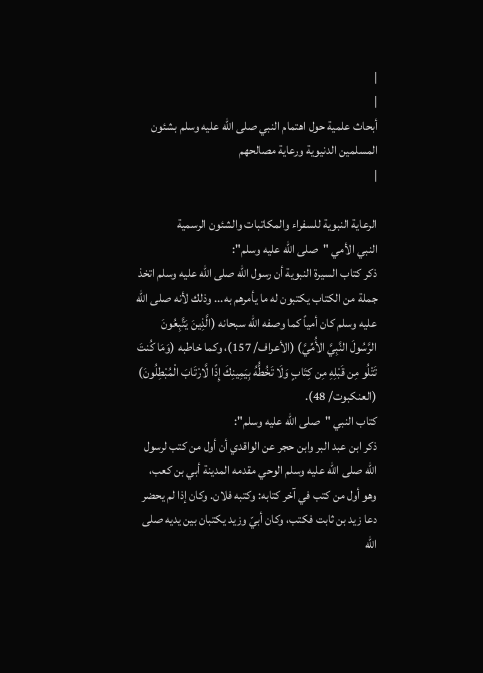|
|
أبحاث علمية حول اهتمام النبي صلى الله عليه وسلم بشئون المسلمين الدنيوية ورعاية مصالحهم
|

الرعاية النبوية للسفراء والمكاتبات والشئون الرسمية
النبي الأمي "صلى الله عليه وسلم":
ذكر كتاب السيرة النبوية أن رسول الله صلى الله عليه وسلم اتخذ جملة من الكتاب يكتبون له ما يأمرهم به... وذلك لأنه صلى الله عليه وسلم كان أمياً كما وصفه الله سبحانه (الَّذِينَ يَتَّبِعُونَ الرَّسُولَ النَّبِيَّ الأُمِّيَّ) (الأعراف/ 157)، وكما خاطبه (وَمَا كُنتَ تَتْلُو مِن قَبْلِهِ مِن كِتَابٍ وَلَا تَخُطُّهُ بِيَمِينِكَ إِذًا لَّارْتَابَ الْمُبْطِلُونَ) (العنكبوت/ 48).
كتاب النبي "صلى الله عليه وسلم":
ذكر ابن عبد البر وابن حجر عن الواقدي أن أول من كتب لرسول الله صلى الله عليه وسلم الوحي مقدمه المدينة أبي بن كعب، وهو أول من كتب في آخر كتابه: وكتبه فلان. وكان إذا لم يحضر دعا زيد بن ثابت فكتب، وكان أبيّ وزيد يكتبان بين يديه صلى الله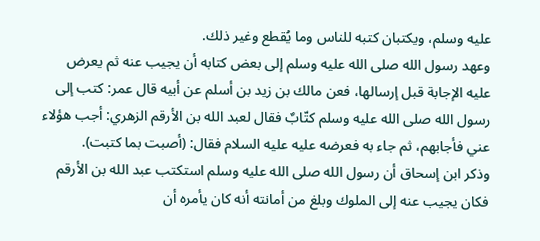عليه وسلم، ويكتبان كتبه للناس وما يُقطع وغير ذلك.
وعهد رسول الله صلى الله عليه وسلم إلى بعض كتابه أن يجيب عنه ثم يعرض عليه الإجابة قبل إرسالها، فعن مالك بن زيد بن أسلم عن أبيه قال عمر: كتب إلى رسول الله صلى الله عليه وسلم كتّابٌ فقال لعبد الله بن الأرقم الزهري: أجب هؤلاء عني فأجابهم، ثم جاء به فعرضه عليه عليه السلام فقال: (أصبت بما كتبت).
وذكر ابن إسحاق أن رسول الله صلى الله عليه وسلم استكتب عبد الله بن الأرقم فكان يجيب عنه إلى الملوك وبلغ من أمانته أنه كان يأمره أن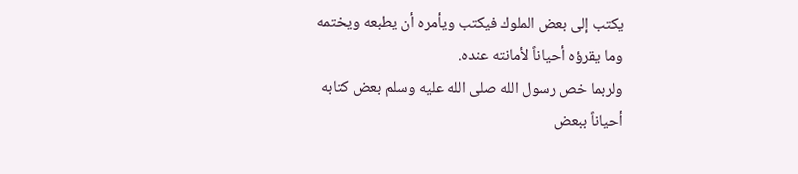يكتب إلى بعض الملوك فيكتب ويأمره أن يطبعه ويختمه وما يقرؤه أحياناً لأمانته عنده.
ولربما خص رسول الله صلى الله عليه وسلم بعض كتابه أحياناً ببعض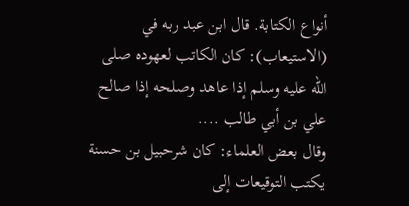أنواع الكتابة. قال ابن عبد ربه في (الاستيعاب): كان الكاتب لعهوده صلى الله عليه وسلم إذا عاهد وصلحه إذا صالح علي بن أبي طالب ....
وقال بعض العلماء: كان شرحبيل بن حسنة يكتب التوقيعات إلى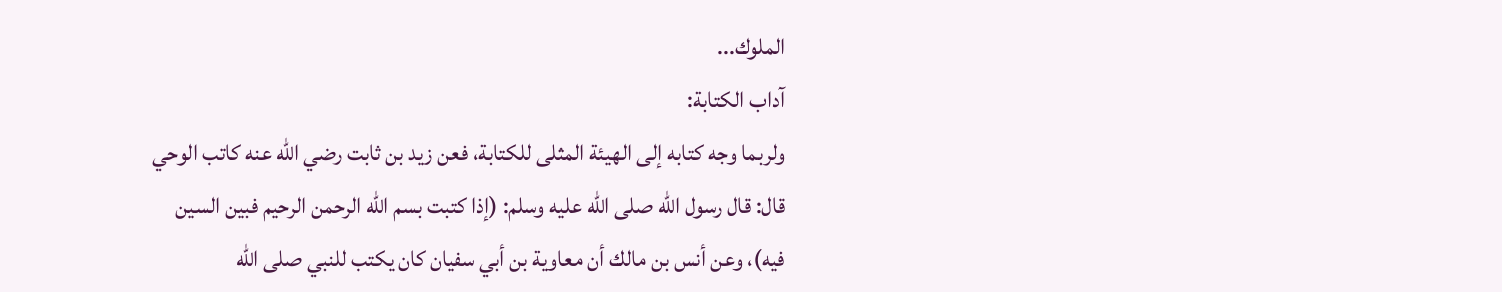الملوك...
آداب الكتابة:
ولربما وجه كتابه إلى الهيئة المثلى للكتابة، فعن زيد بن ثابت رضي الله عنه كاتب الوحي قال: قال رسول الله صلى الله عليه وسلم: (إذا كتبت بسم الله الرحمن الرحيم فبين السين فيه)، وعن أنس بن مالك أن معاوية بن أبي سفيان كان يكتب للنبي صلى الله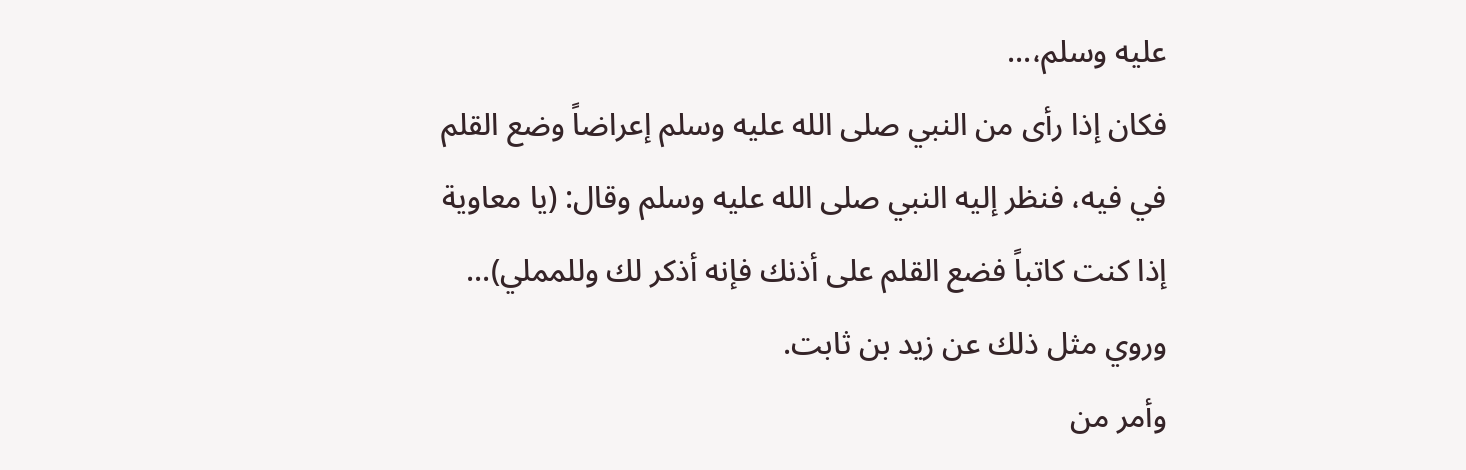عليه وسلم،...
فكان إذا رأى من النبي صلى الله عليه وسلم إعراضاً وضع القلم في فيه، فنظر إليه النبي صلى الله عليه وسلم وقال: (يا معاوية إذا كنت كاتباً فضع القلم على أذنك فإنه أذكر لك وللمملي)... وروي مثل ذلك عن زيد بن ثابت.
وأمر من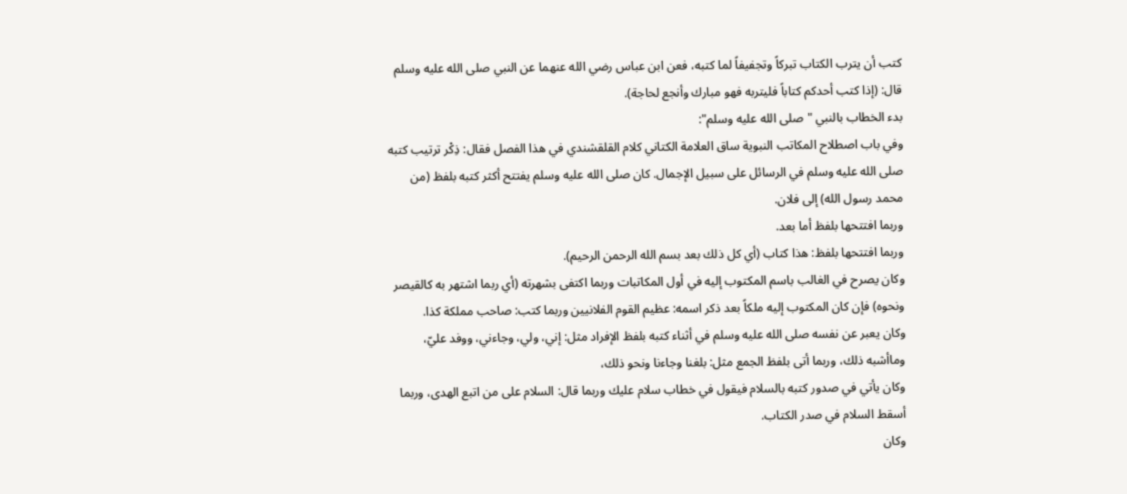كتب أن يترب الكتاب تبركاً وتجفيفاً لما كتبه، فعن ابن عباس رضي الله عنهما عن النبي صلى الله عليه وسلم قال: (إذا كتب أحدكم كتاباً فليتربه فهو مبارك وأنجع لحاجة).
بدء الخطاب بالنبي "صلى الله عليه وسلم":
وفي باب اصطلاح المكاتب النبوية ساق العلامة الكتاني كلام القلقشندي في هذا الفصل فقال: ذِكْر ترتيب كتبه صلى الله عليه وسلم في الرسائل على سبيل الإجمال. كان صلى الله عليه وسلم يفتتح أكثر كتبه بلفظ (من محمد رسول الله) إلى فلان.
وربما افتتحها بلفظ أما بعد.
وربما افتتحها بلفظ: هذا كتاب (أي كل ذلك بعد بسم الله الرحمن الرحيم).
وكان يصرح في الغالب باسم المكتوب إليه في أول المكاتبات وربما اكتفى بشهرته (أي ربما اشتهر به كالقيصر ونحوه) فإن كان المكتوب إليه ملكاً بعد ذكر اسمه: عظيم القوم الفلانيين وربما كتب: صاحب مملكة كذا.
وكان يعبر عن نفسه صلى الله عليه وسلم في أثناء كتبه بلفظ الإفراد مثل: إني، ولي، وجاءني، ووفد عليّ، وماأشبه ذلك، وربما أتى بلفظ الجمع مثل: بلغنا وجاءنا ونحو ذلك،
وكان يأتي في صدور كتبه بالسلام فيقول في خطاب سلام عليك وربما قال: السلام على من اتبع الهدى، وربما أسقط السلام في صدر الكتاب.
وكان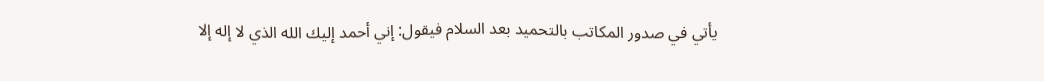يأتي في صدور المكاتب بالتحميد بعد السلام فيقول: إني أحمد إليك الله الذي لا إله إلا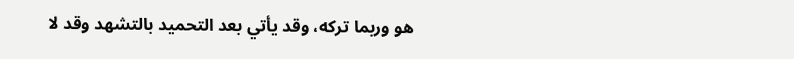هو وربما تركه، وقد يأتي بعد التحميد بالتشهد وقد لا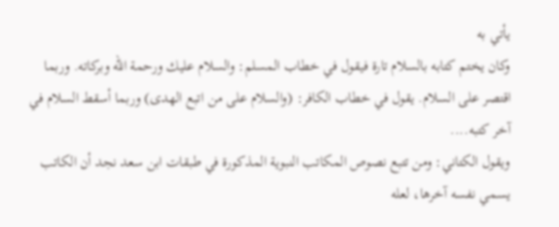يأتي به
وكان يختم كتابه بالسلام تارة فيقول في خطاب المسلم: والسلام عليك ورحمة الله وبركاته. وربما اقتصر على السلام. يقول في خطاب الكافر: (والسلام على من اتبع الهدى) وربما أسقط السلام في آخر كتبه....
ويقول الكتاني: ومن تتبع نصوص المكاتب النبوية المذكورة في طبقات ابن سعد نجد أن الكاتب يسمي نفسه آخرها، لعله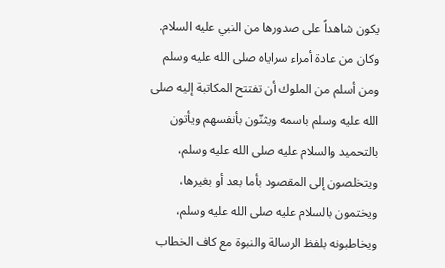يكون شاهداً على صدورها من النبي عليه السلام.
وكان من عادة أمراء سراياه صلى الله عليه وسلم ومن أسلم من الملوك أن تفتتح المكاتبة إليه صلى الله عليه وسلم باسمه ويثنّون بأنفسهم ويأتون بالتحميد والسلام عليه صلى الله عليه وسلم، ويتخلصون إلى المقصود بأما بعد أو بغيرها، ويختمون بالسلام عليه صلى الله عليه وسلم، ويخاطبونه بلفظ الرسالة والنبوة مع كاف الخطاب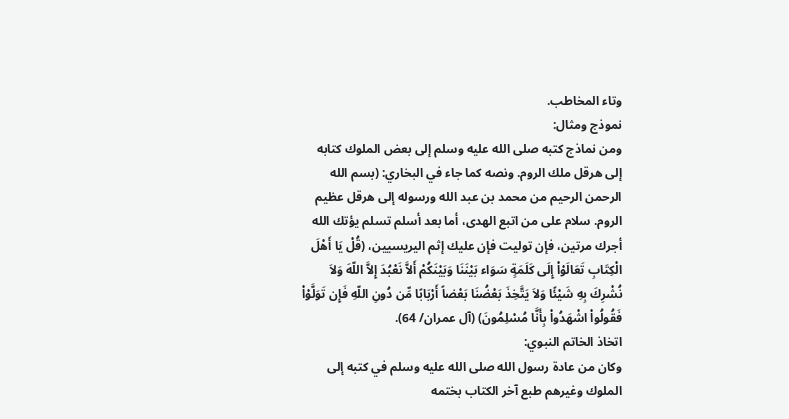وتاء المخاطب.
نموذج ومثال:
ومن نماذج كتبه صلى الله عليه وسلم إلى بعض الملوك كتابه إلى هرقل ملك الروم. ونصه كما جاء في البخاري: (بسم الله الرحمن الرحيم من محمد بن عبد الله ورسوله إلى هرقل عظيم الروم. سلام على من اتبع الهدى، أما بعد أسلم تسلم يؤتك الله أجرك مرتين، فإن توليت فإن عليك إثم اليريسيين، (قُلْ يَا أَهْلَ الْكِتَابِ تَعَالَوْاْ إِلَى كَلَمَةٍ سَوَاء بَيْنَنَا وَبَيْنَكُمْ أَلاَّ نَعْبُدَ إِلاَّ اللّهَ وَلاَ نُشْرِكَ بِهِ شَيْئًا وَلاَ يَتَّخِذَ بَعْضُنَا بَعْضاً أَرْبَابًا مِّن دُونِ اللّهِ فَإِن تَوَلَّوْاْ فَقُولُواْ اشْهَدُواْ بِأَنَّا مُسْلِمُونَ) (آل عمران/ 64).
اتخاذ الخاتم النبوي:
وكان من عادة رسول الله صلى الله عليه وسلم في كتبه إلى الملوك وغيرهم طبع آخر الكتاب بختمه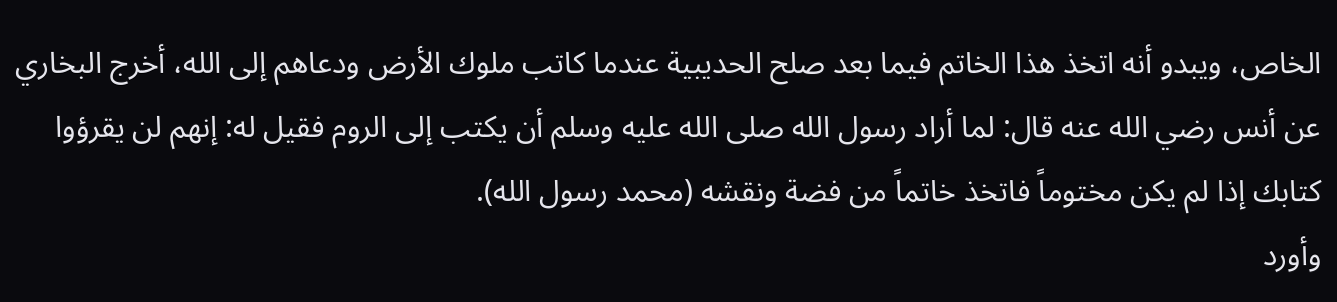الخاص، ويبدو أنه اتخذ هذا الخاتم فيما بعد صلح الحديبية عندما كاتب ملوك الأرض ودعاهم إلى الله، أخرج البخاري عن أنس رضي الله عنه قال: لما أراد رسول الله صلى الله عليه وسلم أن يكتب إلى الروم فقيل له: إنهم لن يقرؤوا كتابك إذا لم يكن مختوماً فاتخذ خاتماً من فضة ونقشه (محمد رسول الله).
وأورد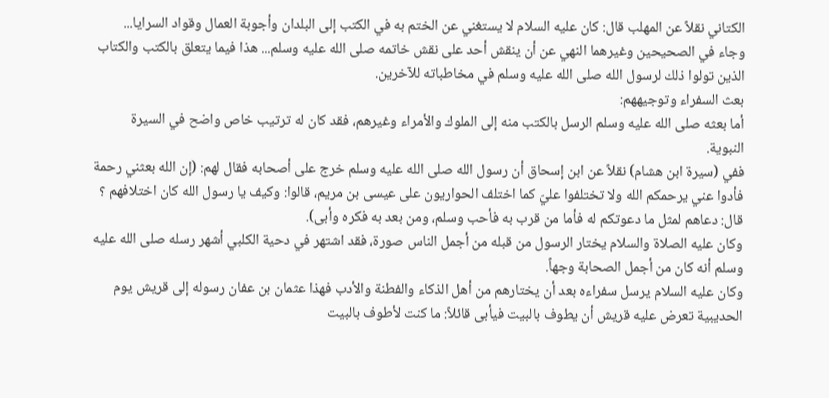الكتاني نقلاً عن المهلب قال: كان عليه السلام لا يستغني عن الختم به في الكتب إلى البلدان وأجوبة العمال وقواد السرايا...
وجاء في الصحيحين وغيرهما النهي عن أن ينقش أحد على نقش خاتمه صلى الله عليه وسلم... هذا فيما يتعلق بالكتب والكتاب الذين تولوا ذلك لرسول الله صلى الله عليه وسلم في مخاطباته للآخرين.
بعث السفراء وتوجيههم:
أما بعثه صلى الله عليه وسلم الرسل بالكتب منه إلى الملوك والأمراء وغيرهم، فقد كان له ترتيب خاص واضح في السيرة النبوية.
ففي (سيرة ابن هشام) نقلاً عن ابن إسحاق أن رسول الله صلى الله عليه وسلم خرج على أصحابه فقال لهم: (إن الله بعثني رحمة فأدوا عني يرحمكم الله ولا تختلفوا عليّ كما اختلف الحواريون على عيسى بن مريم، قالوا: وكيف يا رسول الله كان اختلافهم ؟ قال: دعاهم لمثل ما دعوتكم له فأما من قرب به فأحب وسلم، ومن بعد به فكره وأبى).
وكان عليه الصلاة والسلام يختار الرسول من قبله من أجمل الناس صورة، فقد اشتهر في دحية الكلبي أشهر رسله صلى الله عليه وسلم أنه كان من أجمل الصحابة وجهاً.
وكان عليه السلام يرسل سفراءه بعد أن يختارهم من أهل الذكاء والفطنة والأدب فهذا عثمان بن عفان رسوله إلى قريش يوم الحديبية تعرض عليه قريش أن يطوف بالبيت فيأبى قائلاً: ما كنت لأطوف بالبيت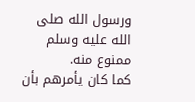ورسول الله صلى الله عليه وسلم ممنوع منه.
كما كان يأمرهم بأن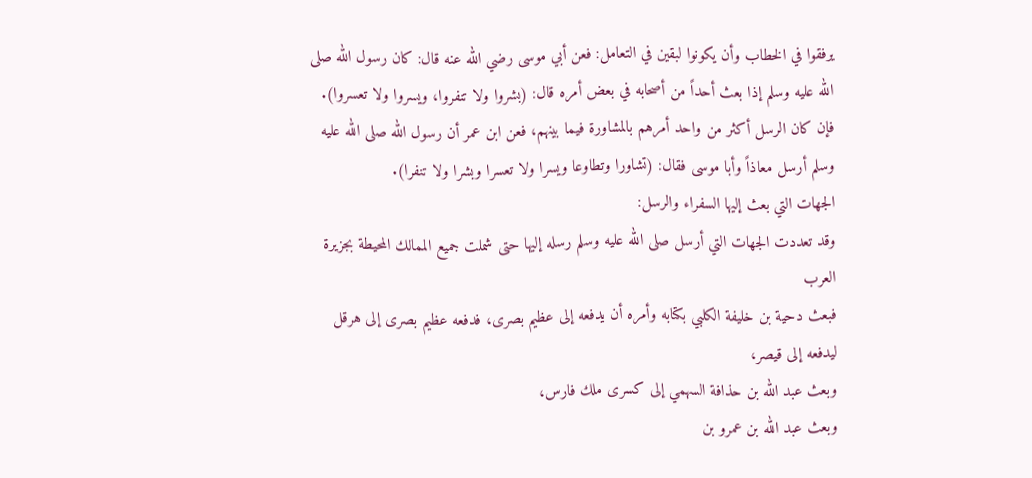يرفقوا في الخطاب وأن يكونوا لبقين في التعامل: فعن أبي موسى رضي الله عنه قال: كان رسول الله صلى الله عليه وسلم إذا بعث أحداً من أصحابه في بعض أمره قال: (بشروا ولا تنفروا، ويسروا ولا تعسروا).
فإن كان الرسل أكثر من واحد أمرهم بالمشاورة فيما بينهم، فعن ابن عمر أن رسول الله صلى الله عليه وسلم أرسل معاذاً وأبا موسى فقال: (تشاورا وتطاوعا ويسرا ولا تعسرا وبشرا ولا تنفرا).
الجهات التي بعث إليها السفراء والرسل:
وقد تعددت الجهات التي أرسل صلى الله عليه وسلم رسله إليها حتى شملت جميع الممالك المحيطة بجزيرة العرب
فبعث دحية بن خليفة الكلبي بكتابه وأمره أن يدفعه إلى عظيم بصرى، فدفعه عظيم بصرى إلى هرقل ليدفعه إلى قيصر،
وبعث عبد الله بن حذافة السهمي إلى كسرى ملك فارس،
وبعث عبد الله بن عمرو بن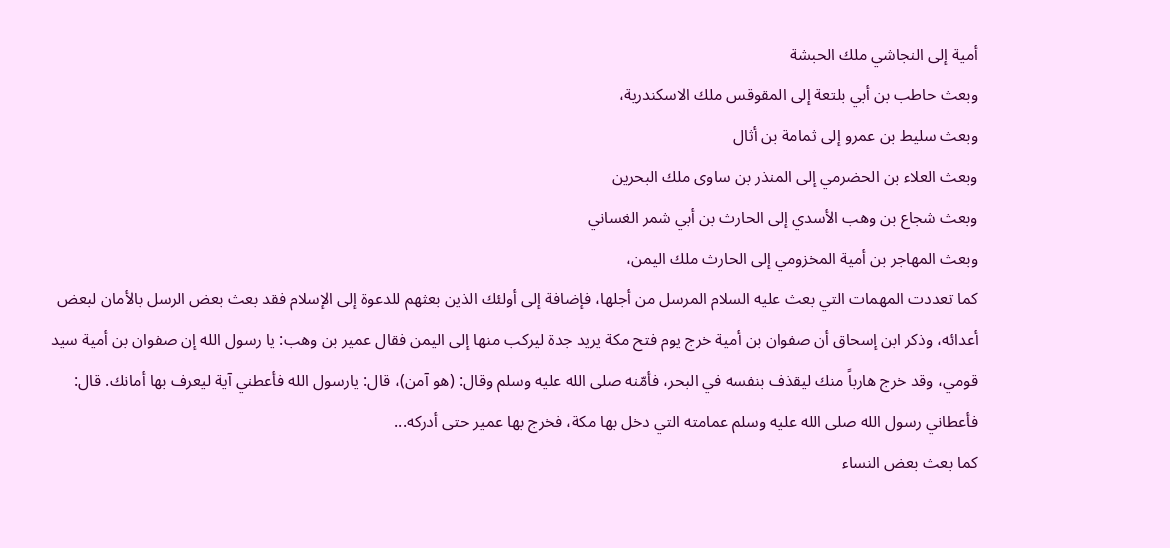أمية إلى النجاشي ملك الحبشة
وبعث حاطب بن أبي بلتعة إلى المقوقس ملك الاسكندرية،
وبعث سليط بن عمرو إلى ثمامة بن أثال
وبعث العلاء بن الحضرمي إلى المنذر بن ساوى ملك البحرين
وبعث شجاع بن وهب الأسدي إلى الحارث بن أبي شمر الغساني
وبعث المهاجر بن أمية المخزومي إلى الحارث ملك اليمن،
كما تعددت المهمات التي بعث عليه السلام المرسل من أجلها، فإضافة إلى أولئك الذين بعثهم للدعوة إلى الإسلام فقد بعث بعض الرسل بالأمان لبعض أعدائه، وذكر ابن إسحاق أن صفوان بن أمية خرج يوم فتح مكة يريد جدة ليركب منها إلى اليمن فقال عمير بن وهب: يا رسول الله إن صفوان بن أمية سيد قومي، وقد خرج هارباً منك ليقذف بنفسه في البحر، فأمّنه صلى الله عليه وسلم وقال: (هو آمن)، قال: يارسول الله فأعطني آية ليعرف بها أمانك. قال: فأعطاني رسول الله صلى الله عليه وسلم عمامته التي دخل بها مكة، فخرج بها عمير حتى أدركه...
كما بعث بعض النساء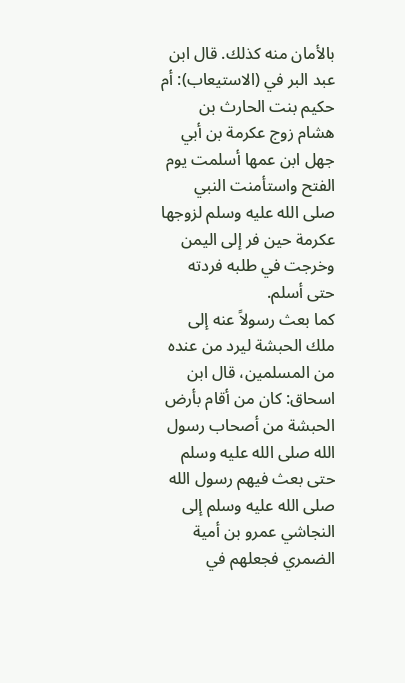بالأمان منه كذلك. قال ابن عبد البر في (الاستيعاب): أم حكيم بنت الحارث بن هشام زوج عكرمة بن أبي جهل ابن عمها أسلمت يوم الفتح واستأمنت النبي صلى الله عليه وسلم لزوجها عكرمة حين فر إلى اليمن وخرجت في طلبه فردته حتى أسلم.
كما بعث رسولاً عنه إلى ملك الحبشة ليرد من عنده من المسلمين، قال ابن اسحاق: كان من أقام بأرض الحبشة من أصحاب رسول الله صلى الله عليه وسلم حتى بعث فيهم رسول الله
صلى الله عليه وسلم إلى النجاشي عمرو بن أمية الضمري فجعلهم في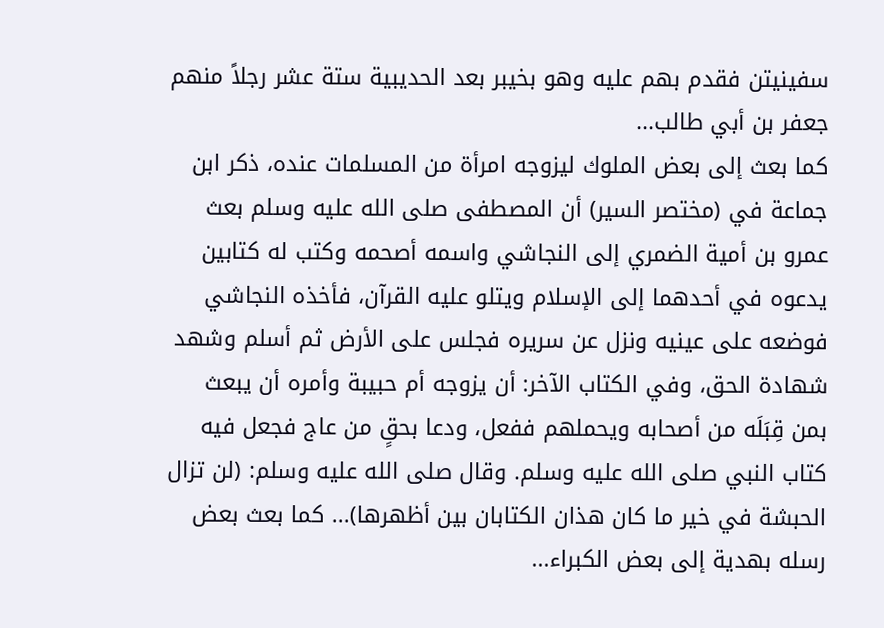سفينيتن فقدم بهم عليه وهو بخيبر بعد الحديبية ستة عشر رجلاً منهم جعفر بن أبي طالب...
كما بعث إلى بعض الملوك ليزوجه امرأة من المسلمات عنده، ذكر ابن جماعة في (مختصر السير) أن المصطفى صلى الله عليه وسلم بعث عمرو بن أمية الضمري إلى النجاشي واسمه أصحمه وكتب له كتابين يدعوه في أحدهما إلى الإسلام ويتلو عليه القرآن، فأخذه النجاشي فوضعه على عينيه ونزل عن سريره فجلس على الأرض ثم أسلم وشهد شهادة الحق، وفي الكتاب الآخر: أن يزوجه أم حبيبة وأمره أن يبعث بمن قِبَلَه من أصحابه ويحملهم ففعل، ودعا بحقٍ من عاج فجعل فيه كتاب النبي صلى الله عليه وسلم. وقال صلى الله عليه وسلم: (لن تزال الحبشة في خير ما كان هذان الكتابان بين أظهرها)... كما بعث بعض رسله بهدية إلى بعض الكبراء...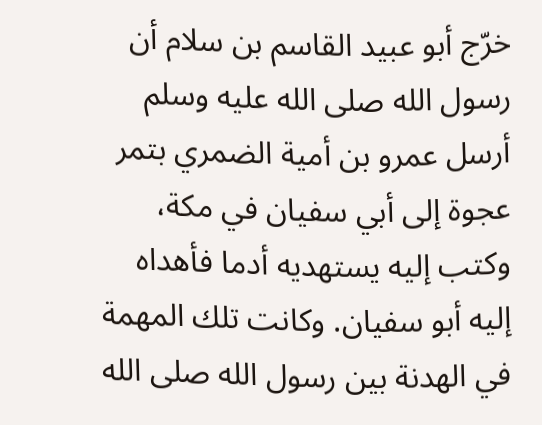خرّج أبو عبيد القاسم بن سلام أن رسول الله صلى الله عليه وسلم أرسل عمرو بن أمية الضمري بتمر عجوة إلى أبي سفيان في مكة، وكتب إليه يستهديه أدما فأهداه إليه أبو سفيان. وكانت تلك المهمة في الهدنة بين رسول الله صلى الله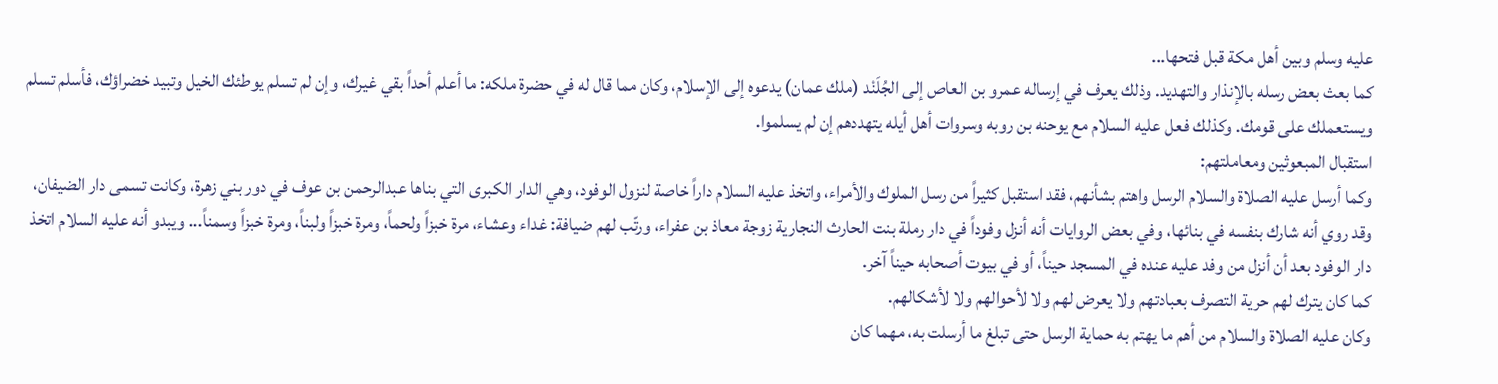عليه وسلم وبين أهل مكة قبل فتحها...
كما بعث بعض رسله بالإنذار والتهديد. وذلك يعرف في إرساله عمرو بن العاص إلى الجُلَنْد (ملك عمان) يدعوه إلى الإسلام، وكان مما قال له في حضرة ملكه: ما أعلم أحداً بقي غيرك، وإن لم تسلم يوطئك الخيل وتبيد خضراؤك، فأسلم تسلم ويستعملك على قومك. وكذلك فعل عليه السلام مع يوحنه بن روبه وسروات أهل أيله يتهددهم إن لم يسلموا.
استقبال المبعوثين ومعاملتهم:
وكما أرسل عليه الصلاة والسلام الرسل واهتم بشأنهم، فقد استقبل كثيراً من رسل الملوك والأمراء، واتخذ عليه السلام داراً خاصة لنزول الوفود، وهي الدار الكبرى التي بناها عبدالرحمن بن عوف في دور بني زهرة، وكانت تسمى دار الضيفان، وقد روي أنه شارك بنفسه في بنائها، وفي بعض الروايات أنه أنزل وفوداً في دار رملة بنت الحارث النجارية زوجة معاذ بن عفراء، ورتّب لهم ضيافة: غداء وعشاء، مرة خبزاً ولحماً، ومرة خبزاً ولبناً، ومرة خبزاً وسمناً... ويبدو أنه عليه السلام اتخذ دار الوفود بعد أن أنزل من وفد عليه عنده في المسجد حيناً، أو في بيوت أصحابه حيناً آخر.
كما كان يترك لهم حرية التصرف بعبادتهم ولا يعرض لهم ولا لأحوالهم ولا لأشكالهم.
وكان عليه الصلاة والسلام من أهم ما يهتم به حماية الرسل حتى تبلغ ما أرسلت به، مهما كان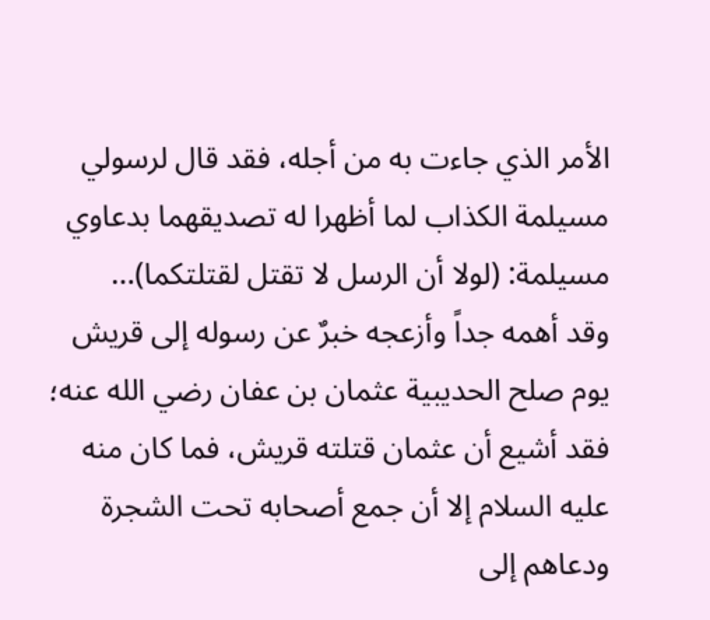الأمر الذي جاءت به من أجله، فقد قال لرسولي مسيلمة الكذاب لما أظهرا له تصديقهما بدعاوي مسيلمة: (لولا أن الرسل لا تقتل لقتلتكما)...
وقد أهمه جداً وأزعجه خبرٌ عن رسوله إلى قريش يوم صلح الحديبية عثمان بن عفان رضي الله عنه؛ فقد أشيع أن عثمان قتلته قريش، فما كان منه عليه السلام إلا أن جمع أصحابه تحت الشجرة ودعاهم إلى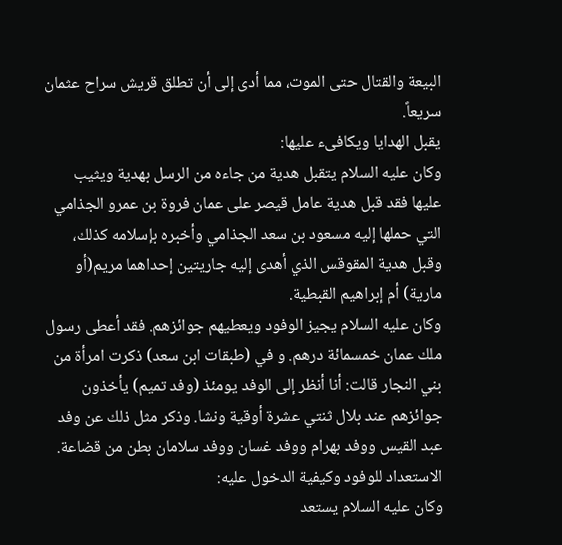البيعة والقتال حتى الموت، مما أدى إلى أن تطلق قريش سراح عثمان سريعاً.
يقبل الهدايا ويكافىء عليها:
وكان عليه السلام يتقبل هدية من جاءه من الرسل بهدية ويثيب عليها فقد قبل هدية عامل قيصر على عمان فروة بن عمرو الجذامي التي حملها إليه مسعود بن سعد الجذامي وأخبره بإسلامه كذلك، وقبل هدية المقوقس الذي أهدى إليه جاريتين إحداهما مريم(أو مارية) أم إبراهيم القبطية.
وكان عليه السلام يجيز الوفود ويعطيهم جوائزهم. فقد أعطى رسول ملك عمان خمسمائة درهم. و في (طبقات ابن سعد) ذكرت امرأة من بني النجار قالت: أنا أنظر إلى الوفد يومئذ (وفد تميم) يأخذون جوائزهم عند بلال ثنتي عشرة أوقية ونشا. وذكر مثل ذلك عن وفد عبد القيس ووفد بهرام ووفد غسان ووفد سلامان بطن من قضاعة.
الاستعداد للوفود وكيفية الدخول عليه:
وكان عليه السلام يستعد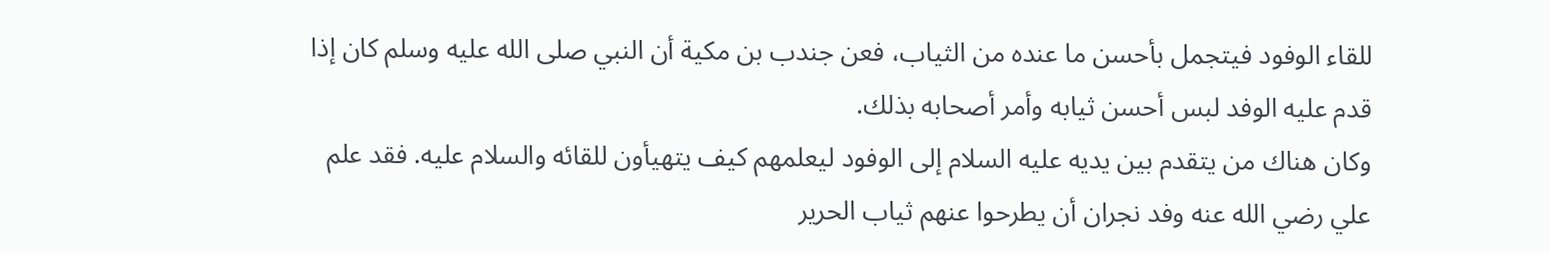للقاء الوفود فيتجمل بأحسن ما عنده من الثياب، فعن جندب بن مكية أن النبي صلى الله عليه وسلم كان إذا قدم عليه الوفد لبس أحسن ثيابه وأمر أصحابه بذلك.
وكان هناك من يتقدم بين يديه عليه السلام إلى الوفود ليعلمهم كيف يتهيأون للقائه والسلام عليه. فقد علم علي رضي الله عنه وفد نجران أن يطرحوا عنهم ثياب الحرير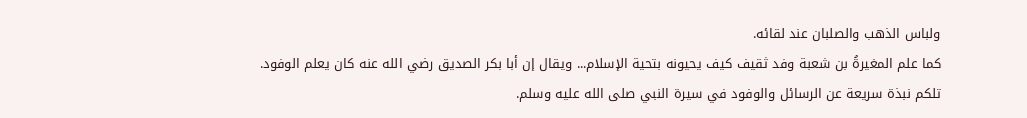ولباس الذهب والصلبان عند لقائه.
كما علم المغيرةُ بن شعبة وفد ثقيف كيف يحيونه بتحية الإسلام... ويقال إن أبا بكر الصديق رضي الله عنه كان يعلم الوفود.
تلكم نبذة سريعة عن الرسائل والوفود في سيرة النبي صلى الله عليه وسلم.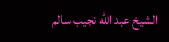الشيخ عبد الله نجيب سالم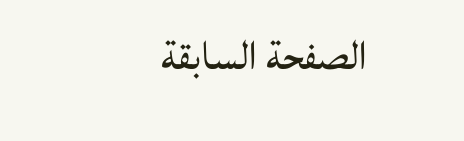الصفحة السابقة